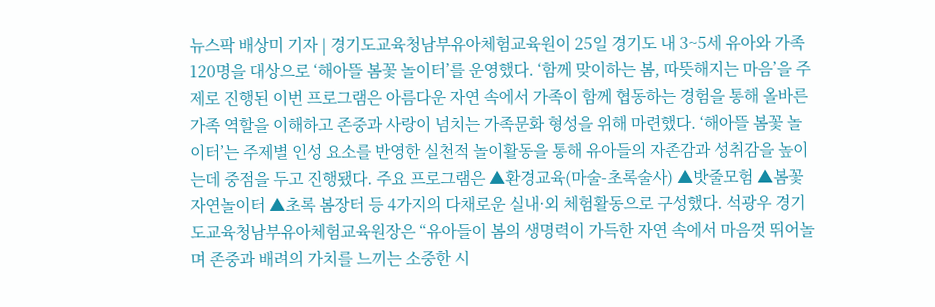뉴스팍 배상미 기자 | 경기도교육청남부유아체험교육원이 25일 경기도 내 3~5세 유아와 가족 120명을 대상으로 ‘해아뜰 봄꽃 놀이터’를 운영했다. ‘함께 맞이하는 봄, 따뜻해지는 마음’을 주제로 진행된 이번 프로그램은 아름다운 자연 속에서 가족이 함께 협동하는 경험을 통해 올바른 가족 역할을 이해하고 존중과 사랑이 넘치는 가족문화 형성을 위해 마련했다. ‘해아뜰 봄꽃 놀이터’는 주제별 인성 요소를 반영한 실천적 놀이활동을 통해 유아들의 자존감과 성취감을 높이는데 중점을 두고 진행됐다. 주요 프로그램은 ▲환경교육(마술-초록술사) ▲밧줄모험 ▲봄꽃 자연놀이터 ▲초록 봄장터 등 4가지의 다채로운 실내·외 체험활동으로 구성했다. 석광우 경기도교육청남부유아체험교육원장은 “유아들이 봄의 생명력이 가득한 자연 속에서 마음껏 뛰어놀며 존중과 배려의 가치를 느끼는 소중한 시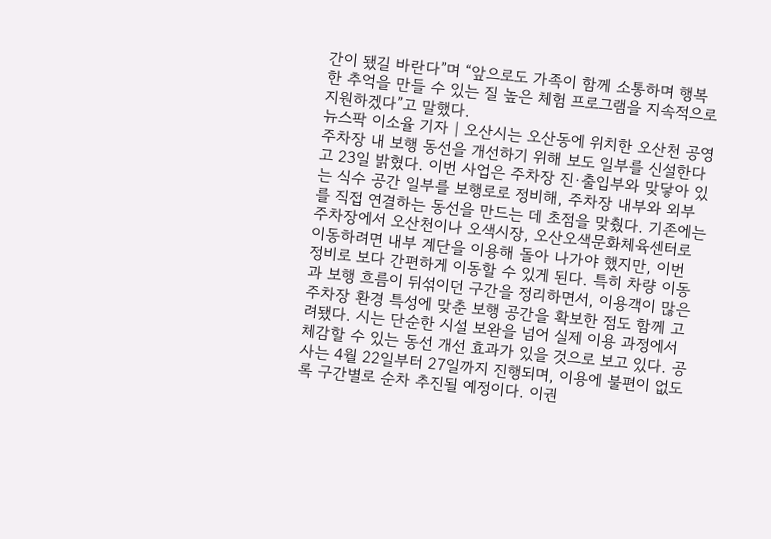간이 됐길 바란다”며 “앞으로도 가족이 함께 소통하며 행복한 추억을 만들 수 있는 질 높은 체험 프로그램을 지속적으로 지원하겠다”고 말했다.
뉴스팍 이소율 기자 | 오산시는 오산동에 위치한 오산천 공영주차장 내 보행 동선을 개선하기 위해 보도 일부를 신설한다고 23일 밝혔다. 이번 사업은 주차장 진·출입부와 맞닿아 있는 식수 공간 일부를 보행로로 정비해, 주차장 내부와 외부를 직접 연결하는 동선을 만드는 데 초점을 맞췄다. 기존에는 주차장에서 오산천이나 오색시장, 오산오색문화체육센터로 이동하려면 내부 계단을 이용해 돌아 나가야 했지만, 이번 정비로 보다 간편하게 이동할 수 있게 된다. 특히 차량 이동과 보행 흐름이 뒤섞이던 구간을 정리하면서, 이용객이 많은 주차장 환경 특성에 맞춘 보행 공간을 확보한 점도 함께 고려됐다. 시는 단순한 시설 보완을 넘어 실제 이용 과정에서 체감할 수 있는 동선 개선 효과가 있을 것으로 보고 있다. 공사는 4월 22일부터 27일까지 진행되며, 이용에 불편이 없도록 구간별로 순차 추진될 예정이다. 이권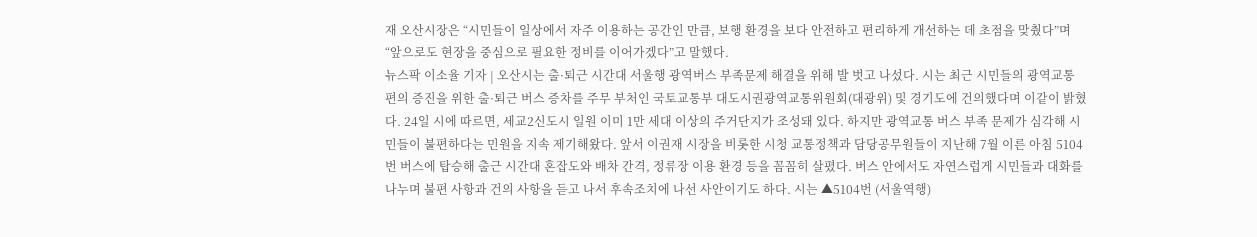재 오산시장은 “시민들이 일상에서 자주 이용하는 공간인 만큼, 보행 환경을 보다 안전하고 편리하게 개선하는 데 초점을 맞췄다”며 “앞으로도 현장을 중심으로 필요한 정비를 이어가겠다”고 말했다.
뉴스팍 이소율 기자 | 오산시는 출·퇴근 시간대 서울행 광역버스 부족문제 해결을 위해 발 벗고 나섰다. 시는 최근 시민들의 광역교통 편의 증진을 위한 출·퇴근 버스 증차를 주무 부처인 국토교통부 대도시권광역교통위원회(대광위) 및 경기도에 건의했다며 이같이 밝혔다. 24일 시에 따르면, 세교2신도시 일원 이미 1만 세대 이상의 주거단지가 조성돼 있다. 하지만 광역교통 버스 부족 문제가 심각해 시민들이 불편하다는 민원을 지속 제기해왔다. 앞서 이권재 시장을 비롯한 시청 교통정책과 담당공무원들이 지난해 7월 이른 아침 5104번 버스에 탑승해 출근 시간대 혼잡도와 배차 간격, 정류장 이용 환경 등을 꼼꼼히 살폈다. 버스 안에서도 자연스럽게 시민들과 대화를 나누며 불편 사항과 건의 사항을 듣고 나서 후속조치에 나선 사안이기도 하다. 시는 ▲5104번 (서울역행)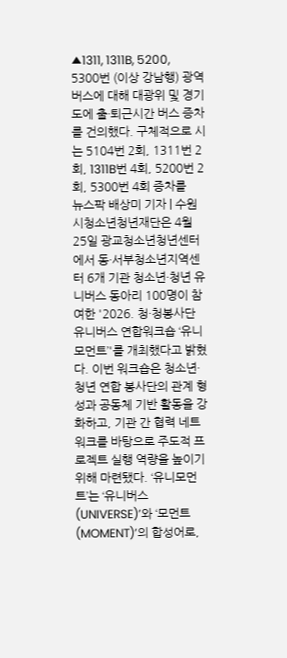▲1311, 1311B, 5200, 5300번 (이상 강남행) 광역버스에 대해 대광위 및 경기도에 출·퇴근시간 버스 증차를 건의했다. 구체적으로 시는 5104번 2회, 1311번 2회, 1311B번 4회, 5200번 2회, 5300번 4회 증차를
뉴스팍 배상미 기자 | 수원시청소년청년재단은 4월 25일 광교청소년청년센터에서 동·서부청소년지역센터 6개 기관 청소년·청년 유니버스 동아리 100명이 참여한 '2026. 청·청봉사단 유니버스 연합워크숍 ‘유니모먼트’'를 개최했다고 밝혔다. 이번 워크숍은 청소년·청년 연합 봉사단의 관계 형성과 공동체 기반 활동을 강화하고, 기관 간 협력 네트워크를 바탕으로 주도적 프로젝트 실행 역량을 높이기 위해 마련됐다. ‘유니모먼트’는 ‘유니버스(UNIVERSE)’와 ‘모먼트(MOMENT)’의 합성어로,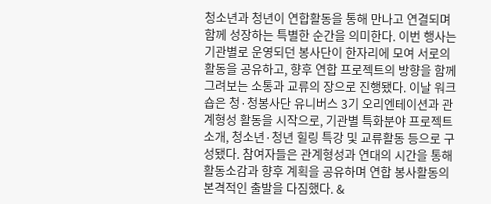청소년과 청년이 연합활동을 통해 만나고 연결되며 함께 성장하는 특별한 순간을 의미한다. 이번 행사는 기관별로 운영되던 봉사단이 한자리에 모여 서로의 활동을 공유하고, 향후 연합 프로젝트의 방향을 함께 그려보는 소통과 교류의 장으로 진행됐다. 이날 워크숍은 청·청봉사단 유니버스 3기 오리엔테이션과 관계형성 활동을 시작으로, 기관별 특화분야 프로젝트 소개, 청소년·청년 힐링 특강 및 교류활동 등으로 구성됐다. 참여자들은 관계형성과 연대의 시간을 통해 활동소감과 향후 계획을 공유하며 연합 봉사활동의 본격적인 출발을 다짐했다. &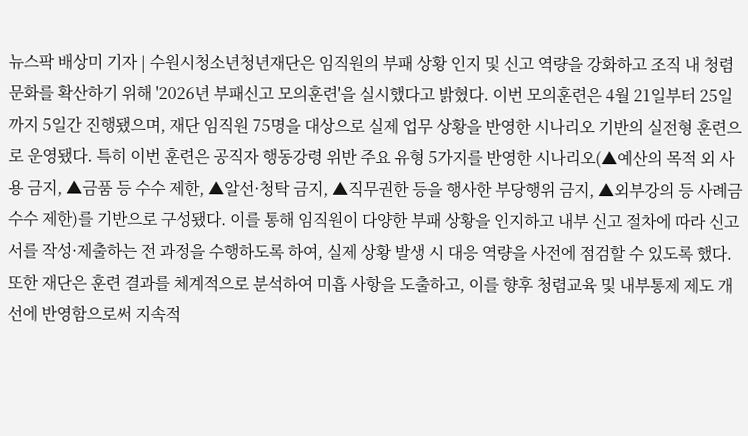뉴스팍 배상미 기자 | 수원시청소년청년재단은 임직원의 부패 상황 인지 및 신고 역량을 강화하고 조직 내 청렴문화를 확산하기 위해 '2026년 부패신고 모의훈련'을 실시했다고 밝혔다. 이번 모의훈련은 4월 21일부터 25일까지 5일간 진행됐으며, 재단 임직원 75명을 대상으로 실제 업무 상황을 반영한 시나리오 기반의 실전형 훈련으로 운영됐다. 특히 이번 훈련은 공직자 행동강령 위반 주요 유형 5가지를 반영한 시나리오(▲예산의 목적 외 사용 금지, ▲금품 등 수수 제한, ▲알선·청탁 금지, ▲직무권한 등을 행사한 부당행위 금지, ▲외부강의 등 사례금 수수 제한)를 기반으로 구성됐다. 이를 통해 임직원이 다양한 부패 상황을 인지하고 내부 신고 절차에 따라 신고서를 작성·제출하는 전 과정을 수행하도록 하여, 실제 상황 발생 시 대응 역량을 사전에 점검할 수 있도록 했다. 또한 재단은 훈련 결과를 체계적으로 분석하여 미흡 사항을 도출하고, 이를 향후 청렴교육 및 내부통제 제도 개선에 반영함으로써 지속적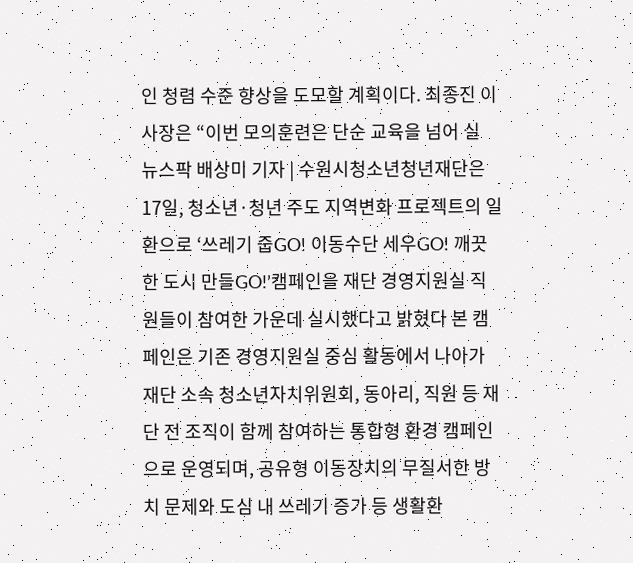인 청렴 수준 향상을 도모할 계획이다. 최종진 이사장은 “이번 모의훈련은 단순 교육을 넘어 실
뉴스팍 배상미 기자 | 수원시청소년청년재단은 17일, 청소년·청년 주도 지역변화 프로젝트의 일환으로 ‘쓰레기 줍GO! 이동수단 세우GO! 깨끗한 도시 만들GO!’캠페인을 재단 경영지원실 직원들이 참여한 가운데 실시했다고 밝혔다 본 캠페인은 기존 경영지원실 중심 활동에서 나아가 재단 소속 청소년자치위원회, 동아리, 직원 등 재단 전 조직이 함께 참여하는 통합형 환경 캠페인으로 운영되며, 공유형 이동장치의 무질서한 방치 문제와 도심 내 쓰레기 증가 등 생활환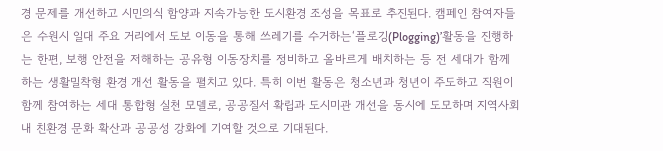경 문제를 개선하고 시민의식 함양과 지속가능한 도시환경 조성을 목표로 추진된다. 캠페인 참여자들은 수원시 일대 주요 거리에서 도보 이동을 통해 쓰레기를 수거하는‘플로깅(Plogging)’활동을 진행하는 한편, 보행 안전을 저해하는 공유형 이동장치를 정비하고 올바르게 배치하는 등 전 세대가 함께하는 생활밀착형 환경 개선 활동을 펼치고 있다. 특히 이번 활동은 청소년과 청년이 주도하고 직원이 함께 참여하는 세대 통합형 실천 모델로, 공공질서 확립과 도시미관 개선을 동시에 도모하며 지역사회 내 친환경 문화 확산과 공공성 강화에 기여할 것으로 기대된다.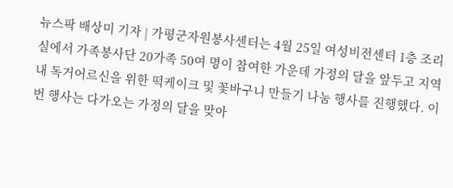뉴스팍 배상미 기자 | 가평군자원봉사센터는 4월 25일 여성비전센터 1층 조리실에서 가족봉사단 20가족 50여 명이 참여한 가운데 가정의 달을 앞두고 지역 내 독거어르신을 위한 떡케이크 및 꽃바구니 만들기 나눔 행사를 진행했다. 이번 행사는 다가오는 가정의 달을 맞아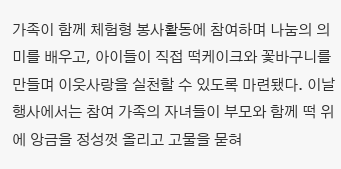가족이 함께 체험형 봉사활동에 참여하며 나눔의 의미를 배우고, 아이들이 직접 떡케이크와 꽃바구니를 만들며 이웃사랑을 실천할 수 있도록 마련됐다. 이날 행사에서는 참여 가족의 자녀들이 부모와 함께 떡 위에 앙금을 정성껏 올리고 고물을 묻혀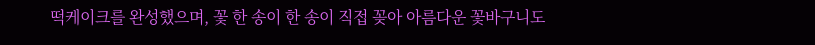떡케이크를 완성했으며, 꽃 한 송이 한 송이 직접 꽂아 아름다운 꽃바구니도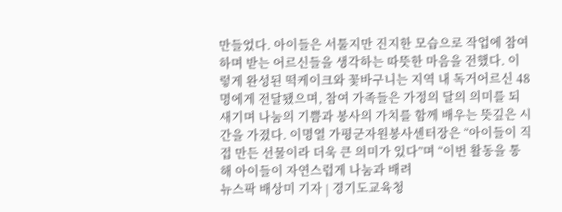만들었다. 아이들은 서툴지만 진지한 모습으로 작업에 참여하며 받는 어르신들을 생각하는 따뜻한 마음을 전했다. 이렇게 완성된 떡케이크와 꽃바구니는 지역 내 독거어르신 48명에게 전달됐으며, 참여 가족들은 가정의 달의 의미를 되새기며 나눔의 기쁨과 봉사의 가치를 함께 배우는 뜻깊은 시간을 가졌다. 이명열 가평군자원봉사센터장은 “아이들이 직접 만든 선물이라 더욱 큰 의미가 있다”며 “이번 활동을 통해 아이들이 자연스럽게 나눔과 배려
뉴스팍 배상미 기자 | 경기도교육청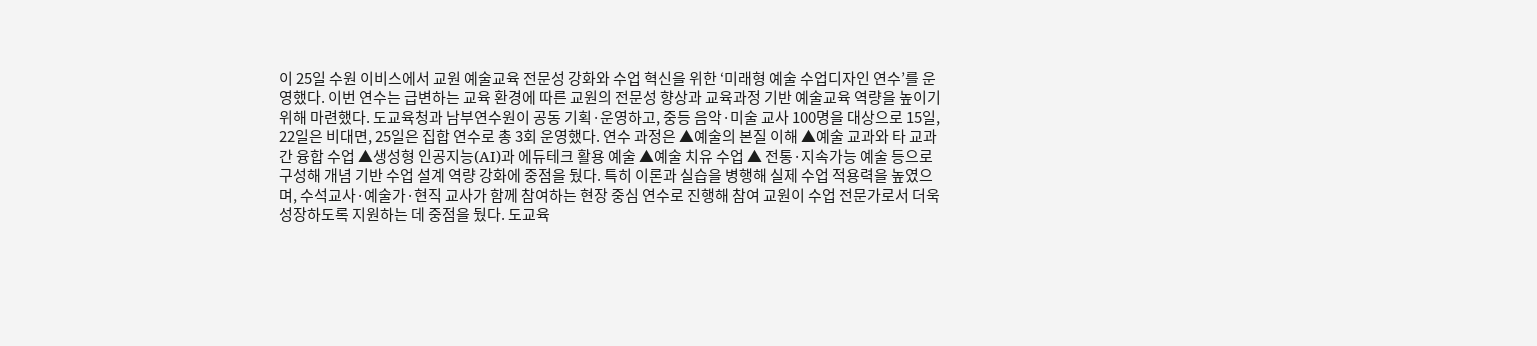이 25일 수원 이비스에서 교원 예술교육 전문성 강화와 수업 혁신을 위한 ‘미래형 예술 수업디자인 연수’를 운영했다. 이번 연수는 급변하는 교육 환경에 따른 교원의 전문성 향상과 교육과정 기반 예술교육 역량을 높이기 위해 마련했다. 도교육청과 남부연수원이 공동 기획·운영하고, 중등 음악·미술 교사 100명을 대상으로 15일, 22일은 비대면, 25일은 집합 연수로 총 3회 운영했다. 연수 과정은 ▲예술의 본질 이해 ▲예술 교과와 타 교과 간 융합 수업 ▲생성형 인공지능(AI)과 에듀테크 활용 예술 ▲예술 치유 수업 ▲ 전통·지속가능 예술 등으로 구성해 개념 기반 수업 설계 역량 강화에 중점을 뒀다. 특히 이론과 실습을 병행해 실제 수업 적용력을 높였으며, 수석교사·예술가·현직 교사가 함께 참여하는 현장 중심 연수로 진행해 참여 교원이 수업 전문가로서 더욱 성장하도록 지원하는 데 중점을 뒀다. 도교육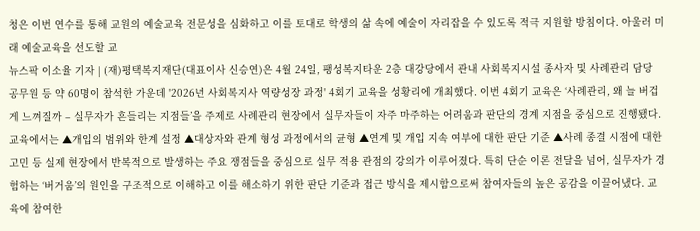청은 이번 연수를 통해 교원의 예술교육 전문성을 심화하고 이를 토대로 학생의 삶 속에 예술이 자리잡을 수 있도록 적극 지원할 방침이다. 아울러 미래 예술교육을 선도할 교
뉴스팍 이소율 기자 | (재)평택복지재단(대표이사 신승연)은 4월 24일, 팽성복지타운 2층 대강당에서 관내 사회복지시설 종사자 및 사례관리 담당 공무원 등 약 60명이 참석한 가운데 '2026년 사회복지사 역량성장 과정' 4회기 교육을 성황리에 개최했다. 이번 4회기 교육은 ‘사례관리, 왜 늘 버겁게 느껴질까 – 실무자가 흔들리는 지점들’을 주제로 사례관리 현장에서 실무자들이 자주 마주하는 어려움과 판단의 경계 지점을 중심으로 진행됐다. 교육에서는 ▲개입의 범위와 한계 설정 ▲대상자와 관계 형성 과정에서의 균형 ▲연계 및 개입 지속 여부에 대한 판단 기준 ▲사례 종결 시점에 대한 고민 등 실제 현장에서 반복적으로 발생하는 주요 쟁점들을 중심으로 실무 적용 관점의 강의가 이루어졌다. 특히 단순 이론 전달을 넘어, 실무자가 경험하는 ‘버거움’의 원인을 구조적으로 이해하고 이를 해소하기 위한 판단 기준과 접근 방식을 제시함으로써 참여자들의 높은 공감을 이끌어냈다. 교육에 참여한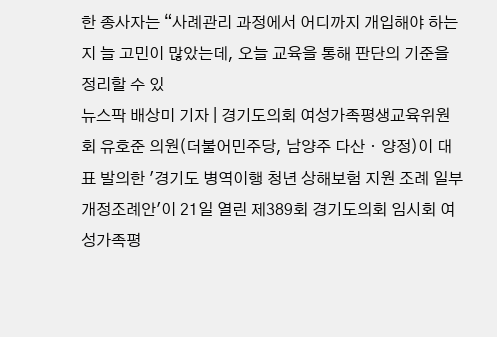한 종사자는 “사례관리 과정에서 어디까지 개입해야 하는지 늘 고민이 많았는데, 오늘 교육을 통해 판단의 기준을 정리할 수 있
뉴스팍 배상미 기자 | 경기도의회 여성가족평생교육위원회 유호준 의원(더불어민주당, 남양주 다산ㆍ양정)이 대표 발의한 '경기도 병역이행 청년 상해보험 지원 조례 일부개정조례안'이 21일 열린 제389회 경기도의회 임시회 여성가족평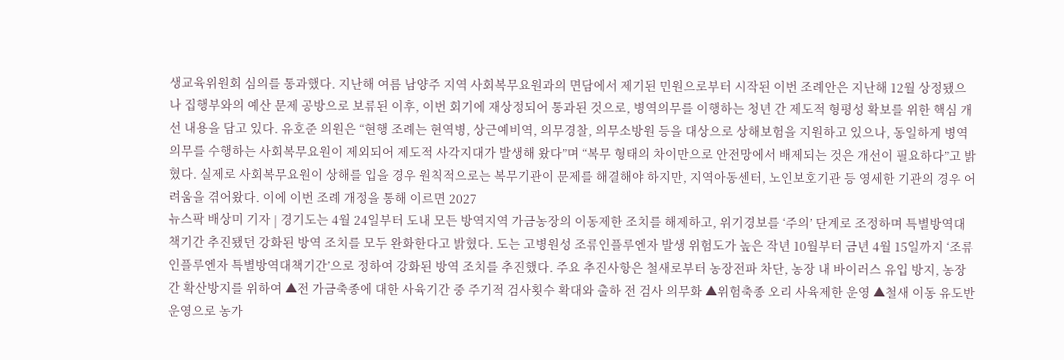생교육위원회 심의를 통과했다. 지난해 여름 남양주 지역 사회복무요원과의 면담에서 제기된 민원으로부터 시작된 이번 조례안은 지난해 12월 상정됐으나 집행부와의 예산 문제 공방으로 보류된 이후, 이번 회기에 재상정되어 통과된 것으로, 병역의무를 이행하는 청년 간 제도적 형평성 확보를 위한 핵심 개선 내용을 담고 있다. 유호준 의원은 “현행 조례는 현역병, 상근예비역, 의무경찰, 의무소방원 등을 대상으로 상해보험을 지원하고 있으나, 동일하게 병역의무를 수행하는 사회복무요원이 제외되어 제도적 사각지대가 발생해 왔다”며 “복무 형태의 차이만으로 안전망에서 배제되는 것은 개선이 필요하다”고 밝혔다. 실제로 사회복무요원이 상해를 입을 경우 원칙적으로는 복무기관이 문제를 해결해야 하지만, 지역아동센터, 노인보호기관 등 영세한 기관의 경우 어려움을 겪어왔다. 이에 이번 조례 개정을 통해 이르면 2027
뉴스팍 배상미 기자 | 경기도는 4월 24일부터 도내 모든 방역지역 가금농장의 이동제한 조치를 해제하고, 위기경보를 ‘주의’ 단계로 조정하며 특별방역대책기간 추진됐던 강화된 방역 조치를 모두 완화한다고 밝혔다. 도는 고병원성 조류인플루엔자 발생 위험도가 높은 작년 10월부터 금년 4월 15일까지 ‘조류인플루엔자 특별방역대책기간’으로 정하여 강화된 방역 조치를 추진했다. 주요 추진사항은 철새로부터 농장전파 차단, 농장 내 바이러스 유입 방지, 농장 간 확산방지를 위하여 ▲전 가금축종에 대한 사육기간 중 주기적 검사횟수 확대와 출하 전 검사 의무화 ▲위험축종 오리 사육제한 운영 ▲철새 이동 유도반 운영으로 농가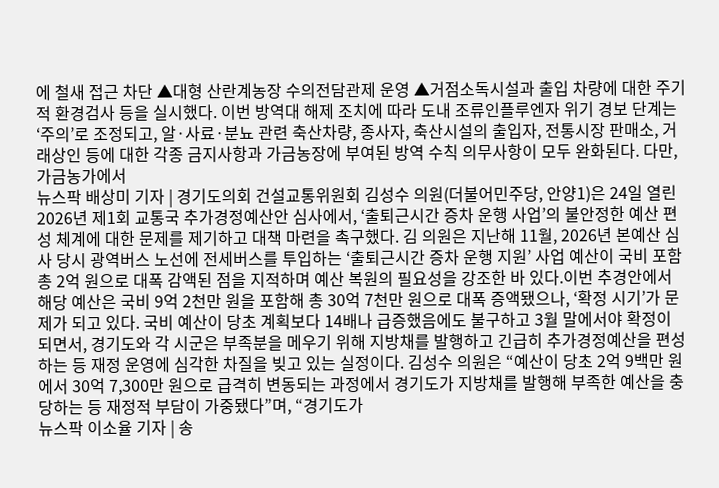에 철새 접근 차단 ▲대형 산란계농장 수의전담관제 운영 ▲거점소독시설과 출입 차량에 대한 주기적 환경검사 등을 실시했다. 이번 방역대 해제 조치에 따라 도내 조류인플루엔자 위기 경보 단계는 ‘주의’로 조정되고, 알·사료·분뇨 관련 축산차량, 종사자, 축산시설의 출입자, 전통시장 판매소, 거래상인 등에 대한 각종 금지사항과 가금농장에 부여된 방역 수칙 의무사항이 모두 완화된다. 다만, 가금농가에서
뉴스팍 배상미 기자 | 경기도의회 건설교통위원회 김성수 의원(더불어민주당, 안양1)은 24일 열린 2026년 제1회 교통국 추가경정예산안 심사에서, ‘출퇴근시간 증차 운행 사업’의 불안정한 예산 편성 체계에 대한 문제를 제기하고 대책 마련을 촉구했다. 김 의원은 지난해 11월, 2026년 본예산 심사 당시 광역버스 노선에 전세버스를 투입하는 ‘출퇴근시간 증차 운행 지원’ 사업 예산이 국비 포함 총 2억 원으로 대폭 감액된 점을 지적하며 예산 복원의 필요성을 강조한 바 있다.이번 추경안에서 해당 예산은 국비 9억 2천만 원을 포함해 총 30억 7천만 원으로 대폭 증액됐으나, ‘확정 시기’가 문제가 되고 있다. 국비 예산이 당초 계획보다 14배나 급증했음에도 불구하고 3월 말에서야 확정이 되면서, 경기도와 각 시군은 부족분을 메우기 위해 지방채를 발행하고 긴급히 추가경정예산을 편성하는 등 재정 운영에 심각한 차질을 빚고 있는 실정이다. 김성수 의원은 “예산이 당초 2억 9백만 원에서 30억 7,300만 원으로 급격히 변동되는 과정에서 경기도가 지방채를 발행해 부족한 예산을 충당하는 등 재정적 부담이 가중됐다”며, “경기도가
뉴스팍 이소율 기자 | 송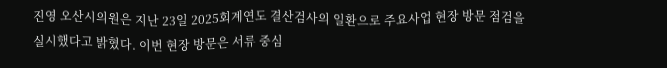진영 오산시의원은 지난 23일 2025회계연도 결산검사의 일환으로 주요사업 현장 방문 점검을 실시했다고 밝혔다. 이번 현장 방문은 서류 중심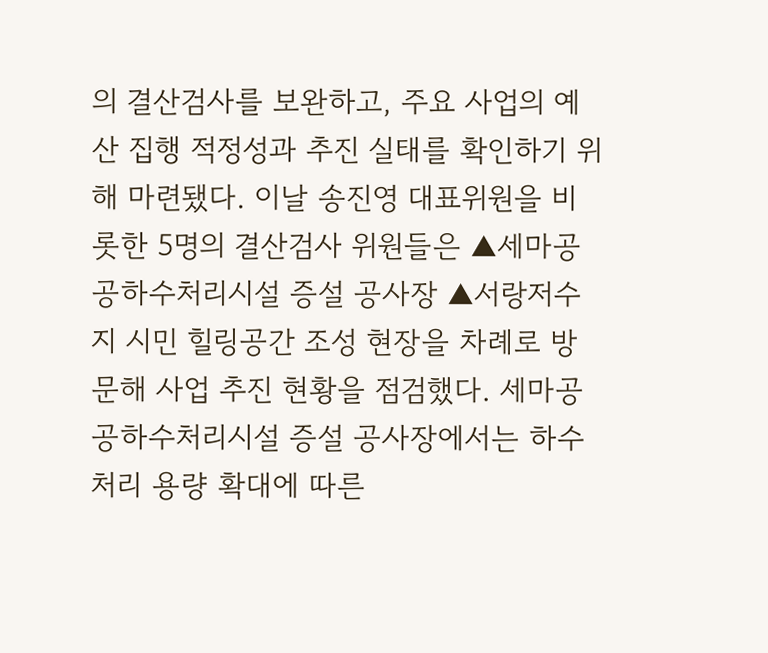의 결산검사를 보완하고, 주요 사업의 예산 집행 적정성과 추진 실태를 확인하기 위해 마련됐다. 이날 송진영 대표위원을 비롯한 5명의 결산검사 위원들은 ▲세마공공하수처리시설 증설 공사장 ▲서랑저수지 시민 힐링공간 조성 현장을 차례로 방문해 사업 추진 현황을 점검했다. 세마공공하수처리시설 증설 공사장에서는 하수 처리 용량 확대에 따른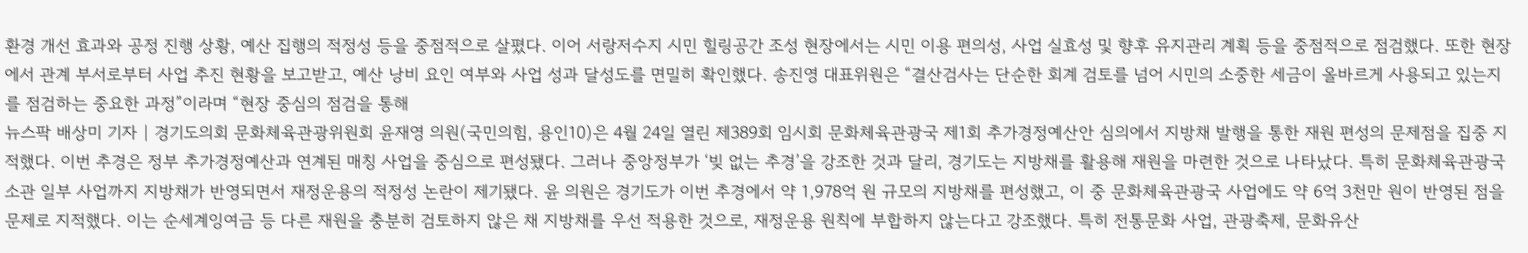환경 개선 효과와 공정 진행 상황, 예산 집행의 적정성 등을 중점적으로 살폈다. 이어 서랑저수지 시민 힐링공간 조성 현장에서는 시민 이용 편의성, 사업 실효성 및 향후 유지관리 계획 등을 중점적으로 점검했다. 또한 현장에서 관계 부서로부터 사업 추진 현황을 보고받고, 예산 낭비 요인 여부와 사업 성과 달성도를 면밀히 확인했다. 송진영 대표위원은 “결산검사는 단순한 회계 검토를 넘어 시민의 소중한 세금이 올바르게 사용되고 있는지를 점검하는 중요한 과정”이라며 “현장 중심의 점검을 통해
뉴스팍 배상미 기자 | 경기도의회 문화체육관광위원회 윤재영 의원(국민의힘, 용인10)은 4월 24일 열린 제389회 임시회 문화체육관광국 제1회 추가경정예산안 심의에서 지방채 발행을 통한 재원 편성의 문제점을 집중 지적했다. 이번 추경은 정부 추가경정예산과 연계된 매칭 사업을 중심으로 편성됐다. 그러나 중앙정부가 ‘빚 없는 추경’을 강조한 것과 달리, 경기도는 지방채를 활용해 재원을 마련한 것으로 나타났다. 특히 문화체육관광국 소관 일부 사업까지 지방채가 반영되면서 재정운용의 적정성 논란이 제기됐다. 윤 의원은 경기도가 이번 추경에서 약 1,978억 원 규모의 지방채를 편성했고, 이 중 문화체육관광국 사업에도 약 6억 3천만 원이 반영된 점을 문제로 지적했다. 이는 순세계잉여금 등 다른 재원을 충분히 검토하지 않은 채 지방채를 우선 적용한 것으로, 재정운용 원칙에 부합하지 않는다고 강조했다. 특히 전통문화 사업, 관광축제, 문화유산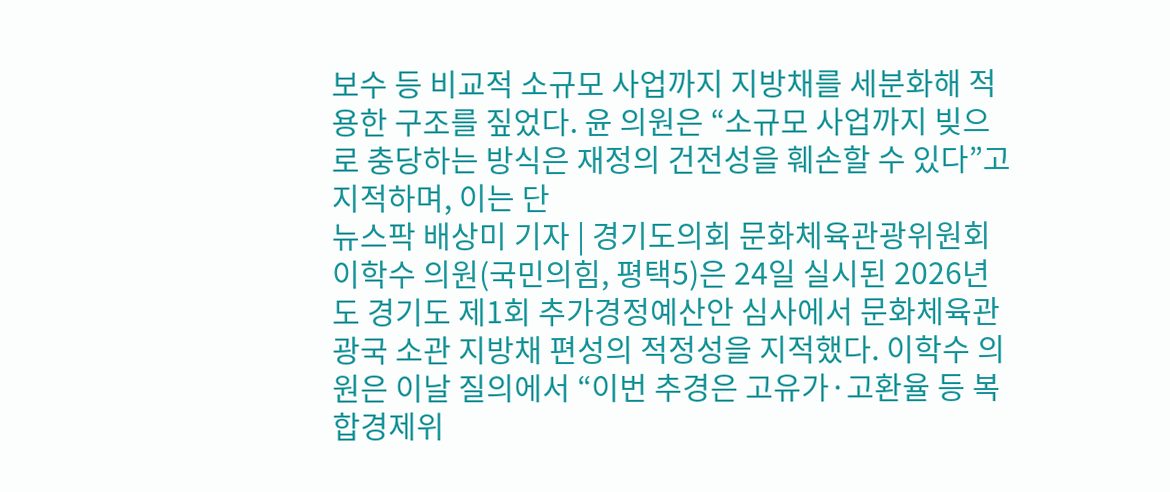보수 등 비교적 소규모 사업까지 지방채를 세분화해 적용한 구조를 짚었다. 윤 의원은 “소규모 사업까지 빚으로 충당하는 방식은 재정의 건전성을 훼손할 수 있다”고 지적하며, 이는 단
뉴스팍 배상미 기자 | 경기도의회 문화체육관광위원회 이학수 의원(국민의힘, 평택5)은 24일 실시된 2026년도 경기도 제1회 추가경정예산안 심사에서 문화체육관광국 소관 지방채 편성의 적정성을 지적했다. 이학수 의원은 이날 질의에서 “이번 추경은 고유가·고환율 등 복합경제위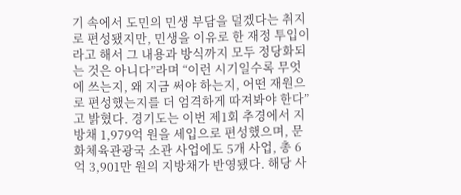기 속에서 도민의 민생 부담을 덜겠다는 취지로 편성됐지만, 민생을 이유로 한 재정 투입이라고 해서 그 내용과 방식까지 모두 정당화되는 것은 아니다”라며 “이런 시기일수록 무엇에 쓰는지, 왜 지금 써야 하는지, 어떤 재원으로 편성했는지를 더 엄격하게 따져봐야 한다”고 밝혔다. 경기도는 이번 제1회 추경에서 지방채 1,979억 원을 세입으로 편성했으며, 문화체육관광국 소관 사업에도 5개 사업, 총 6억 3,901만 원의 지방채가 반영됐다. 해당 사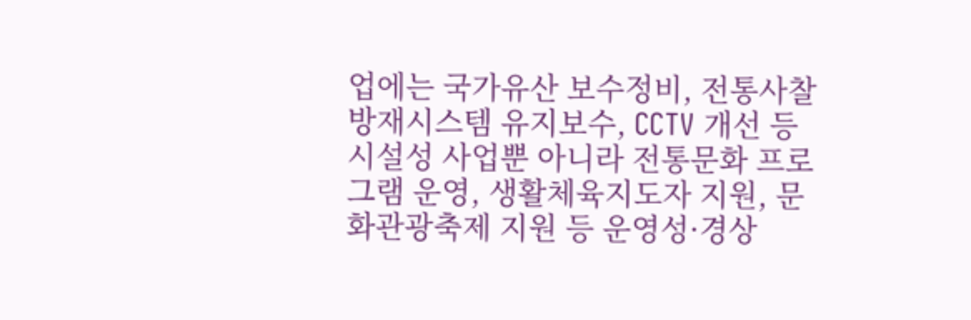업에는 국가유산 보수정비, 전통사찰 방재시스템 유지보수, CCTV 개선 등 시설성 사업뿐 아니라 전통문화 프로그램 운영, 생활체육지도자 지원, 문화관광축제 지원 등 운영성·경상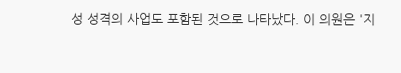성 성격의 사업도 포함된 것으로 나타났다. 이 의원은 '지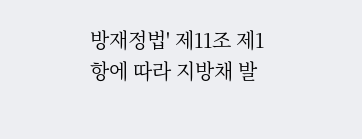방재정법' 제11조 제1항에 따라 지방채 발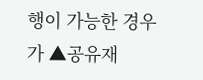행이 가능한 경우가 ▲공유재